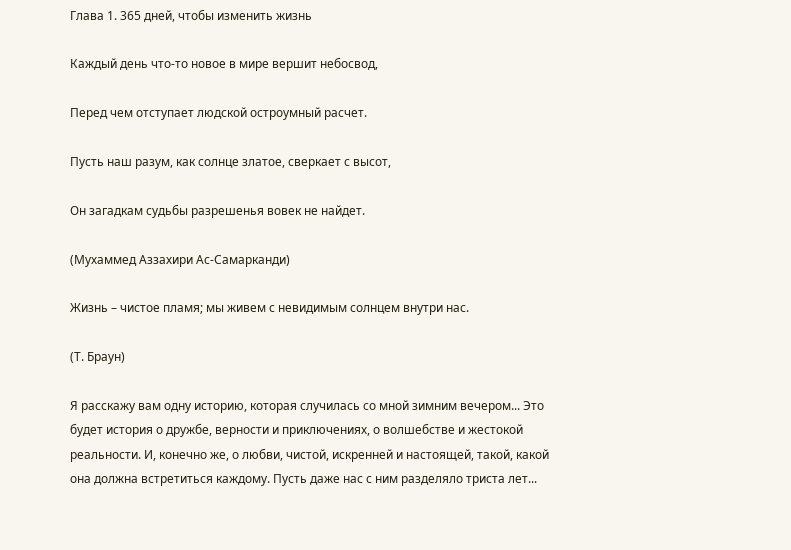Глава 1. 365 дней, чтобы изменить жизнь

Каждый день что-то новое в мире вершит небосвод,

Перед чем отступает людской остроумный расчет.

Пусть наш разум, как солнце златое, сверкает с высот,

Он загадкам судьбы разрешенья вовек не найдет.

(Мухаммед Аззахири Ас-Самарканди)

Жизнь – чистое пламя; мы живем с невидимым солнцем внутри нас.

(Т. Браун)

Я расскажу вам одну историю, которая случилась со мной зимним вечером... Это будет история о дружбе, верности и приключениях, о волшебстве и жестокой реальности. И, конечно же, о любви, чистой, искренней и настоящей, такой, какой она должна встретиться каждому. Пусть даже нас с ним разделяло триста лет...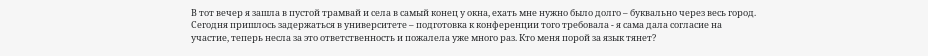В тот вечер я зашла в пустой трамвай и села в самый конец у окна, ехать мне нужно было долго – буквально через весь город. Сегодня пришлось задержаться в университете – подготовка к конференции того требовала - я сама дала согласие на участие, теперь несла за это ответственность и пожалела уже много раз. Кто меня порой за язык тянет?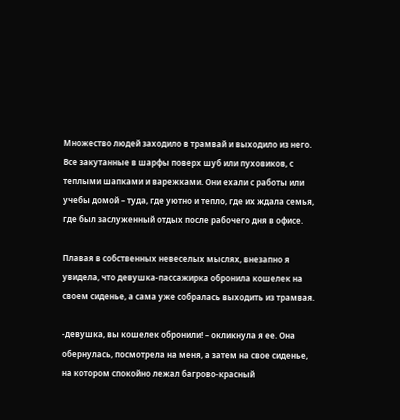Множество людей заходило в трамвай и выходило из него. Все закутанные в шарфы поверх шуб или пуховиков, с теплыми шапками и варежками. Они ехали с работы или учебы домой – туда, где уютно и тепло, где их ждала семья, где был заслуженный отдых после рабочего дня в офисе.

Плавая в собственных невеселых мыслях, внезапно я увидела, что девушка-пассажирка обронила кошелек на своем сиденье, а сама уже собралась выходить из трамвая.

-девушка, вы кошелек обронили! – окликнула я ее. Она обернулась, посмотрела на меня, а затем на свое сиденье, на котором спокойно лежал багрово-красный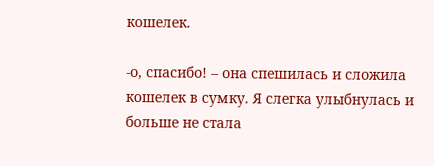кошелек.

-о, спасибо! – она спешилась и сложила кошелек в сумку. Я слегка улыбнулась и больше не стала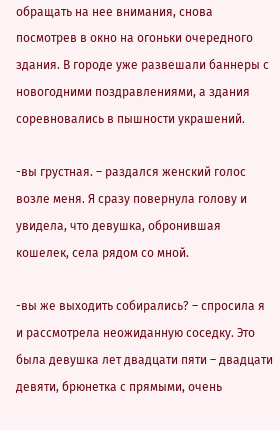обращать на нее внимания, снова посмотрев в окно на огоньки очередного здания. В городе уже развешали баннеры с новогодними поздравлениями, а здания соревновались в пышности украшений.

-вы грустная. – раздался женский голос возле меня. Я сразу повернула голову и увидела, что девушка, обронившая кошелек, села рядом со мной.

-вы же выходить собирались? – спросила я и рассмотрела неожиданную соседку. Это была девушка лет двадцати пяти – двадцати девяти, брюнетка с прямыми, очень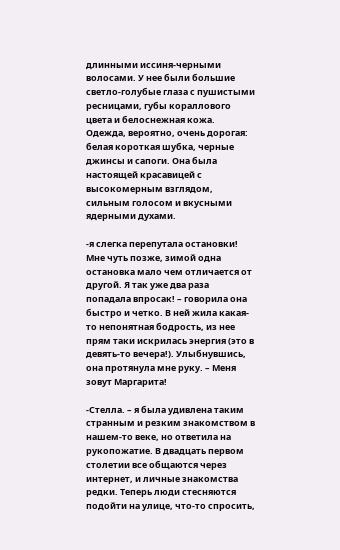длинными иссиня-черными волосами. У нее были большие светло-голубые глаза с пушистыми ресницами, губы кораллового цвета и белоснежная кожа. Одежда, вероятно, очень дорогая: белая короткая шубка, черные джинсы и сапоги. Она была настоящей красавицей с высокомерным взглядом, сильным голосом и вкусными ядерными духами.

-я слегка перепутала остановки! Мне чуть позже, зимой одна остановка мало чем отличается от другой. Я так уже два раза попадала впросак! – говорила она быстро и четко. В ней жила какая-то непонятная бодрость, из нее прям таки искрилась энергия (это в девять-то вечера!). Улыбнувшись, она протянула мне руку. – Меня зовут Маргарита!

-Стелла. – я была удивлена таким странным и резким знакомством в нашем-то веке, но ответила на рукопожатие. В двадцать первом столетии все общаются через интернет, и личные знакомства редки. Теперь люди стесняются подойти на улице, что-то спросить,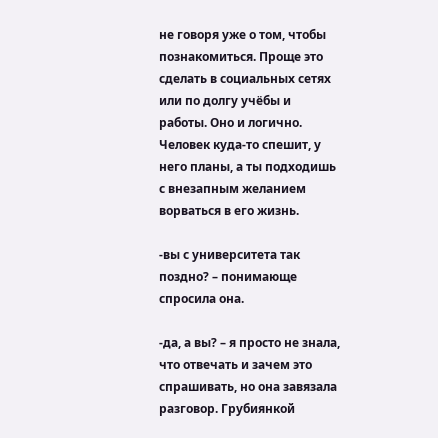не говоря уже о том, чтобы познакомиться. Проще это сделать в социальных сетях или по долгу учёбы и работы. Оно и логично. Человек куда-то спешит, у него планы, а ты подходишь с внезапным желанием ворваться в его жизнь.

-вы с университета так поздно? – понимающе спросила она.

-да, а вы? – я просто не знала, что отвечать и зачем это спрашивать, но она завязала разговор. Грубиянкой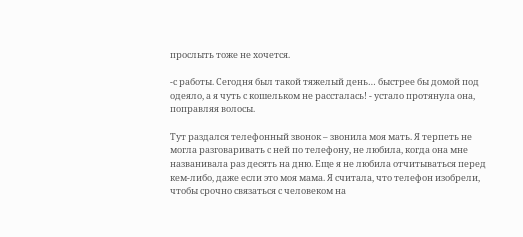прослыть тоже не хочется.

-с работы. Сегодня был такой тяжелый день… быстрее бы домой под одеяло, а я чуть с кошельком не рассталась! - устало протянула она, поправляя волосы.

Тут раздался телефонный звонок – звонила моя мать. Я терпеть не могла разговаривать с ней по телефону, не любила, когда она мне названивала раз десять на дню. Еще я не любила отчитываться перед кем-либо, даже если это моя мама. Я считала, что телефон изобрели, чтобы срочно связаться с человеком на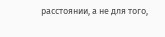расстоянии, а не для того,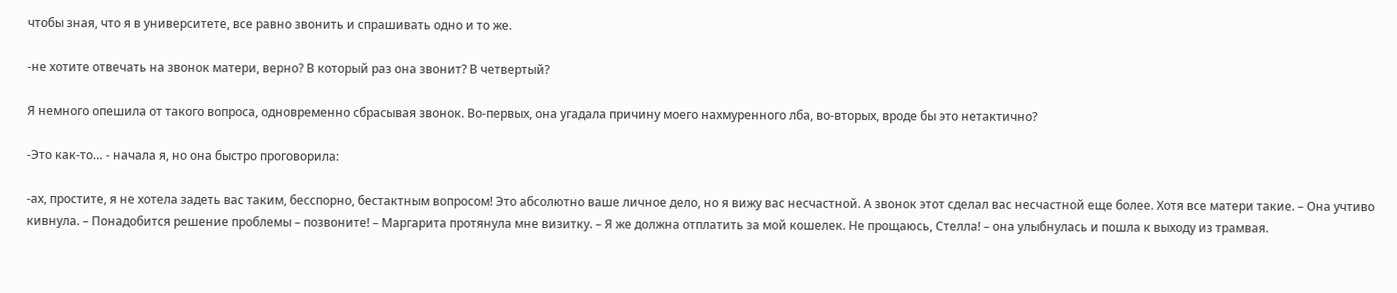чтобы зная, что я в университете, все равно звонить и спрашивать одно и то же.

-не хотите отвечать на звонок матери, верно? В который раз она звонит? В четвертый?

Я немного опешила от такого вопроса, одновременно сбрасывая звонок. Во-первых, она угадала причину моего нахмуренного лба, во-вторых, вроде бы это нетактично?

-Это как-то… - начала я, но она быстро проговорила:

-ах, простите, я не хотела задеть вас таким, бесспорно, бестактным вопросом! Это абсолютно ваше личное дело, но я вижу вас несчастной. А звонок этот сделал вас несчастной еще более. Хотя все матери такие. – Она учтиво кивнула. – Понадобится решение проблемы – позвоните! – Маргарита протянула мне визитку. – Я же должна отплатить за мой кошелек. Не прощаюсь, Стелла! – она улыбнулась и пошла к выходу из трамвая.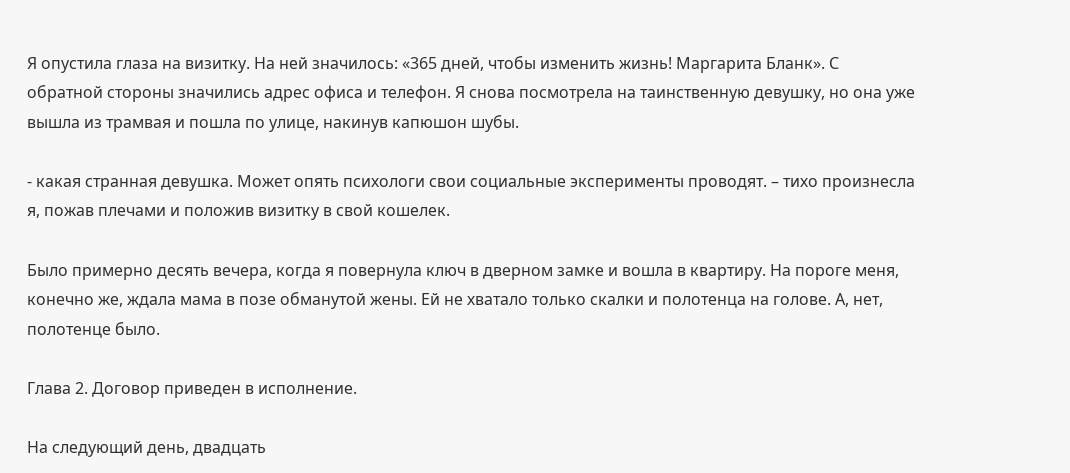Я опустила глаза на визитку. На ней значилось: «365 дней, чтобы изменить жизнь! Маргарита Бланк». С обратной стороны значились адрес офиса и телефон. Я снова посмотрела на таинственную девушку, но она уже вышла из трамвая и пошла по улице, накинув капюшон шубы.

- какая странная девушка. Может опять психологи свои социальные эксперименты проводят. – тихо произнесла я, пожав плечами и положив визитку в свой кошелек.

Было примерно десять вечера, когда я повернула ключ в дверном замке и вошла в квартиру. На пороге меня, конечно же, ждала мама в позе обманутой жены. Ей не хватало только скалки и полотенца на голове. А, нет, полотенце было.

Глава 2. Договор приведен в исполнение.

На следующий день, двадцать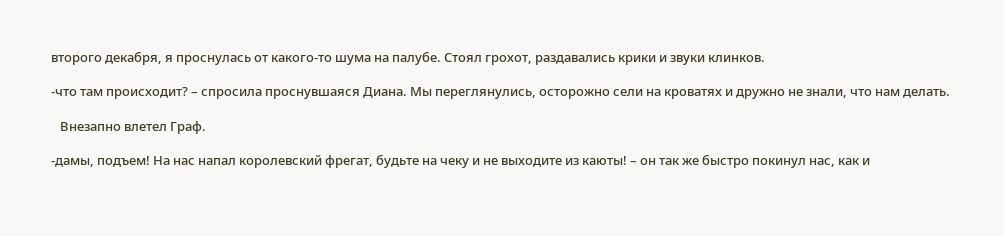второго декабря, я проснулась от какого-то шума на палубе. Стоял грохот, раздавались крики и звуки клинков.

-что там происходит? – спросила проснувшаяся Диана. Мы переглянулись, осторожно сели на кроватях и дружно не знали, что нам делать.

   Внезапно влетел Граф.

-дамы, подъем! На нас напал королевский фрегат, будьте на чеку и не выходите из каюты! – он так же быстро покинул нас, как и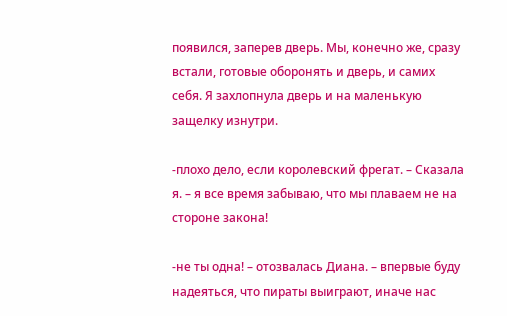появился, заперев дверь. Мы, конечно же, сразу встали, готовые оборонять и дверь, и самих себя. Я захлопнула дверь и на маленькую защелку изнутри.

-плохо дело, если королевский фрегат. – Сказала я. – я все время забываю, что мы плаваем не на стороне закона!

-не ты одна! – отозвалась Диана. – впервые буду надеяться, что пираты выиграют, иначе нас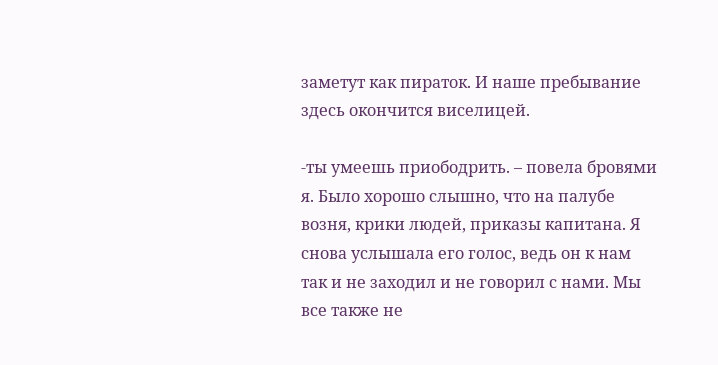заметут как пираток. И наше пребывание здесь окончится виселицей.

-ты умеешь приободрить. – повела бровями я. Было хорошо слышно, что на палубе возня, крики людей, приказы капитана. Я снова услышала его голос, ведь он к нам так и не заходил и не говорил с нами. Мы все также не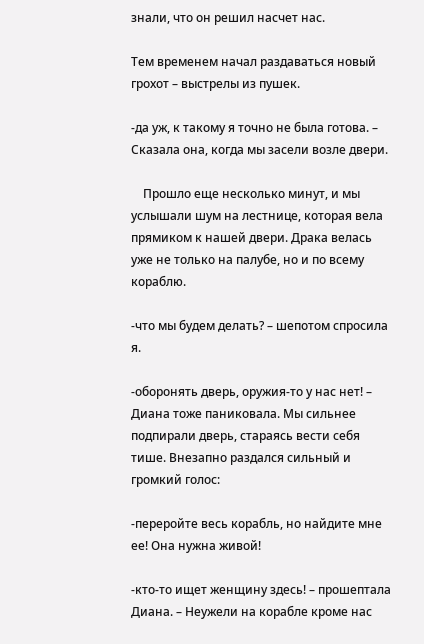знали, что он решил насчет нас.

Тем временем начал раздаваться новый грохот – выстрелы из пушек.

-да уж, к такому я точно не была готова. – Сказала она, когда мы засели возле двери.

    Прошло еще несколько минут, и мы услышали шум на лестнице, которая вела прямиком к нашей двери. Драка велась уже не только на палубе, но и по всему кораблю.

-что мы будем делать? – шепотом спросила я.

-оборонять дверь, оружия-то у нас нет! – Диана тоже паниковала. Мы сильнее подпирали дверь, стараясь вести себя тише. Внезапно раздался сильный и громкий голос:

-переройте весь корабль, но найдите мне ее! Она нужна живой!

-кто-то ищет женщину здесь! – прошептала Диана. – Неужели на корабле кроме нас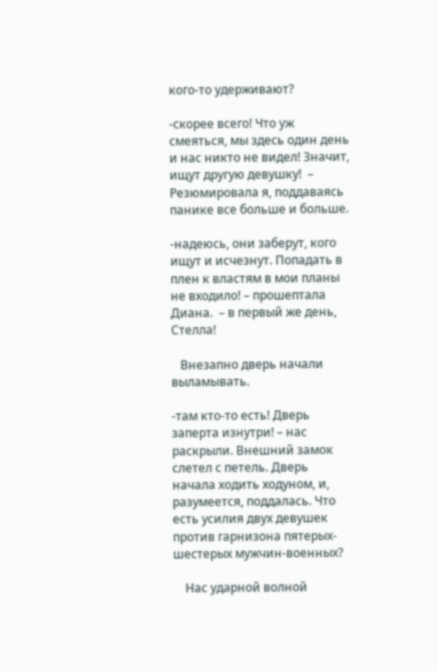кого-то удерживают?

-скорее всего! Что уж смеяться, мы здесь один день и нас никто не видел! Значит, ищут другую девушку!  – Резюмировала я, поддаваясь панике все больше и больше.

-надеюсь, они заберут, кого ищут и исчезнут. Попадать в плен к властям в мои планы не входило! – прошептала Диана.  – в первый же день, Стелла!

   Внезапно дверь начали выламывать.

-там кто-то есть! Дверь заперта изнутри! – нас раскрыли. Внешний замок слетел с петель. Дверь начала ходить ходуном, и, разумеется, поддалась. Что есть усилия двух девушек против гарнизона пятерых-шестерых мужчин-военных?

    Нас ударной волной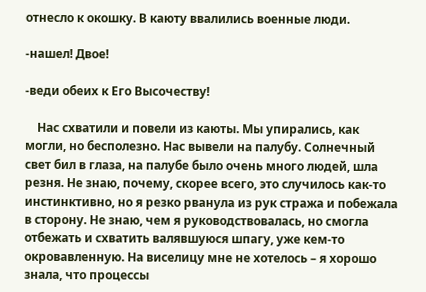отнесло к окошку. В каюту ввалились военные люди.

-нашел! Двое!

-веди обеих к Его Высочеству!

    Нас схватили и повели из каюты. Мы упирались, как могли, но бесполезно. Нас вывели на палубу. Солнечный свет бил в глаза, на палубе было очень много людей, шла резня. Не знаю, почему, скорее всего, это случилось как-то инстинктивно, но я резко рванула из рук стража и побежала в сторону. Не знаю, чем я руководствовалась, но смогла отбежать и схватить валявшуюся шпагу, уже кем-то окровавленную. На виселицу мне не хотелось – я хорошо знала, что процессы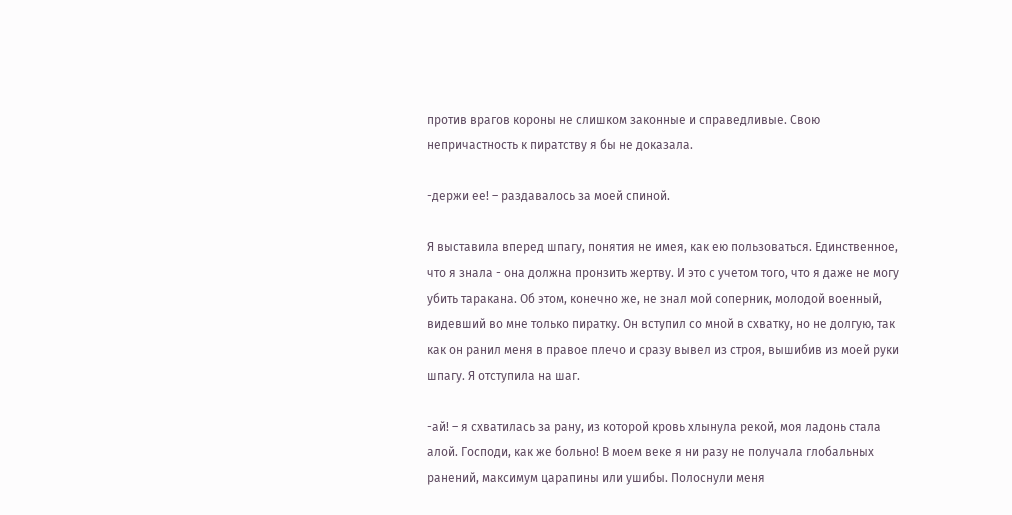против врагов короны не слишком законные и справедливые. Свою непричастность к пиратству я бы не доказала.

-держи ее! – раздавалось за моей спиной.

Я выставила вперед шпагу, понятия не имея, как ею пользоваться. Единственное, что я знала - она должна пронзить жертву. И это с учетом того, что я даже не могу убить таракана. Об этом, конечно же, не знал мой соперник, молодой военный, видевший во мне только пиратку. Он вступил со мной в схватку, но не долгую, так как он ранил меня в правое плечо и сразу вывел из строя, вышибив из моей руки шпагу. Я отступила на шаг.

-ай! – я схватилась за рану, из которой кровь хлынула рекой, моя ладонь стала алой. Господи, как же больно! В моем веке я ни разу не получала глобальных ранений, максимум царапины или ушибы. Полоснули меня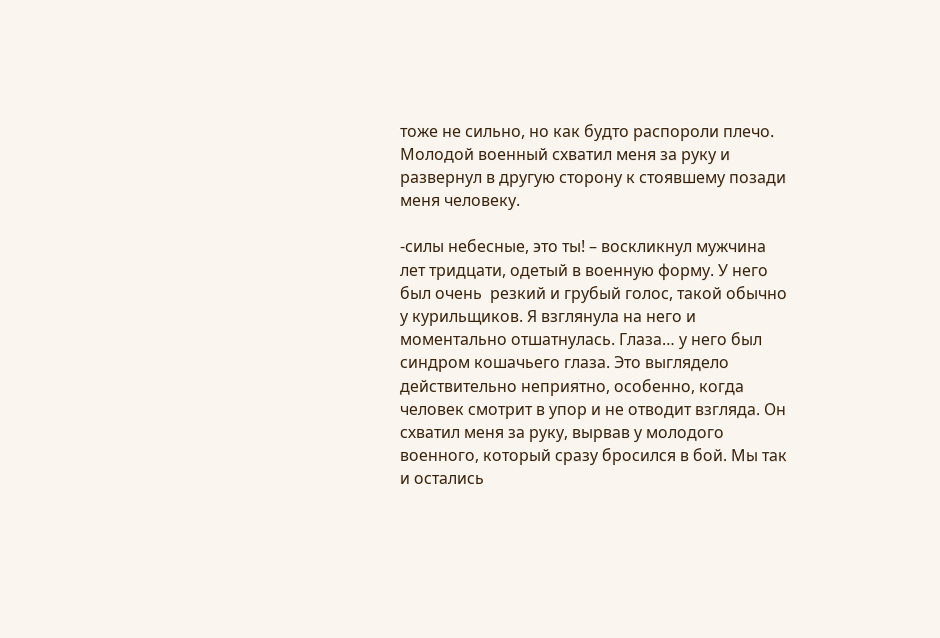тоже не сильно, но как будто распороли плечо. Молодой военный схватил меня за руку и развернул в другую сторону к стоявшему позади меня человеку.

-силы небесные, это ты! – воскликнул мужчина лет тридцати, одетый в военную форму. У него был очень  резкий и грубый голос, такой обычно у курильщиков. Я взглянула на него и моментально отшатнулась. Глаза… у него был синдром кошачьего глаза. Это выглядело действительно неприятно, особенно, когда человек смотрит в упор и не отводит взгляда. Он схватил меня за руку, вырвав у молодого военного, который сразу бросился в бой. Мы так и остались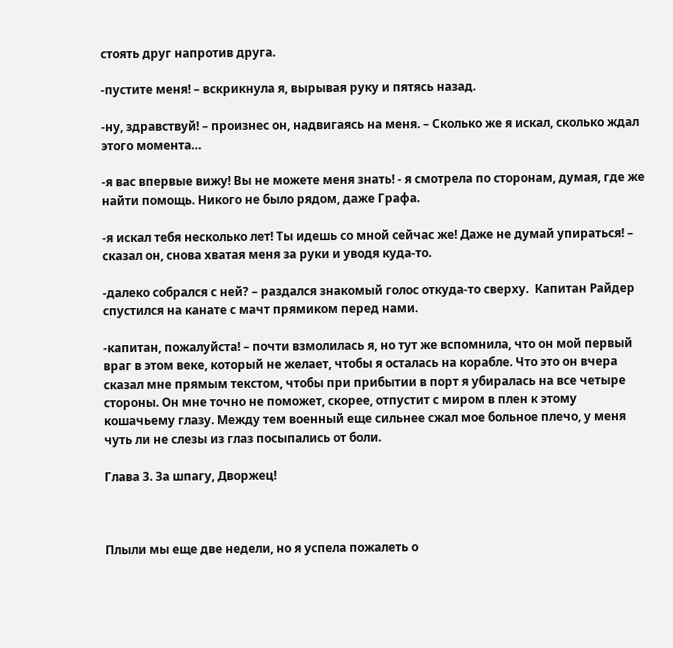стоять друг напротив друга.

-пустите меня! – вскрикнула я, вырывая руку и пятясь назад.

-ну, здравствуй! – произнес он, надвигаясь на меня. – Сколько же я искал, сколько ждал этого момента…

-я вас впервые вижу! Вы не можете меня знать! - я смотрела по сторонам, думая, где же найти помощь. Никого не было рядом, даже Графа.

-я искал тебя несколько лет! Ты идешь со мной сейчас же! Даже не думай упираться! – сказал он, снова хватая меня за руки и уводя куда-то.

-далеко собрался с ней? – раздался знакомый голос откуда-то сверху.  Капитан Райдер спустился на канате с мачт прямиком перед нами.

-капитан, пожалуйста! – почти взмолилась я, но тут же вспомнила, что он мой первый враг в этом веке, который не желает, чтобы я осталась на корабле. Что это он вчера сказал мне прямым текстом, чтобы при прибытии в порт я убиралась на все четыре стороны. Он мне точно не поможет, скорее, отпустит с миром в плен к этому кошачьему глазу. Между тем военный еще сильнее сжал мое больное плечо, у меня чуть ли не слезы из глаз посыпались от боли.

Глава 3. За шпагу, Дворжец!



Плыли мы еще две недели, но я успела пожалеть о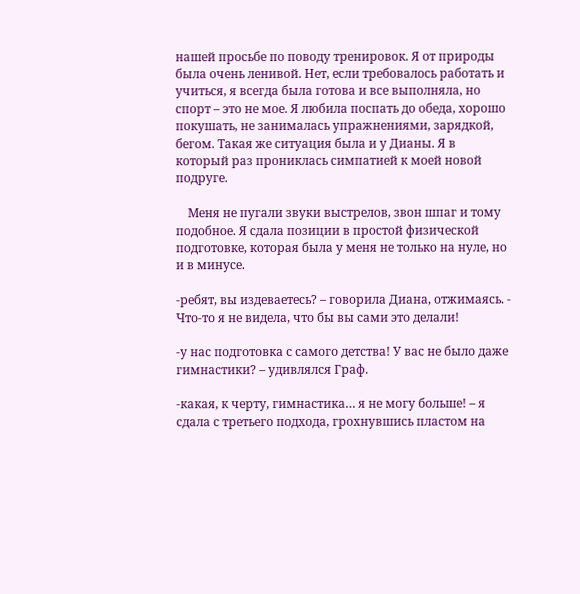нашей просьбе по поводу тренировок. Я от природы была очень ленивой. Нет, если требовалось работать и учиться, я всегда была готова и все выполняла, но спорт – это не мое. Я любила поспать до обеда, хорошо покушать, не занималась упражнениями, зарядкой, бегом. Такая же ситуация была и у Дианы. Я в который раз прониклась симпатией к моей новой подруге.

    Меня не пугали звуки выстрелов, звон шпаг и тому подобное. Я сдала позиции в простой физической подготовке, которая была у меня не только на нуле, но и в минусе.

-ребят, вы издеваетесь? – говорила Диана, отжимаясь. - Что-то я не видела, что бы вы сами это делали!

-у нас подготовка с самого детства! У вас не было даже гимнастики? – удивлялся Граф.

-какая, к черту, гимнастика… я не могу больше! – я сдала с третьего подхода, грохнувшись пластом на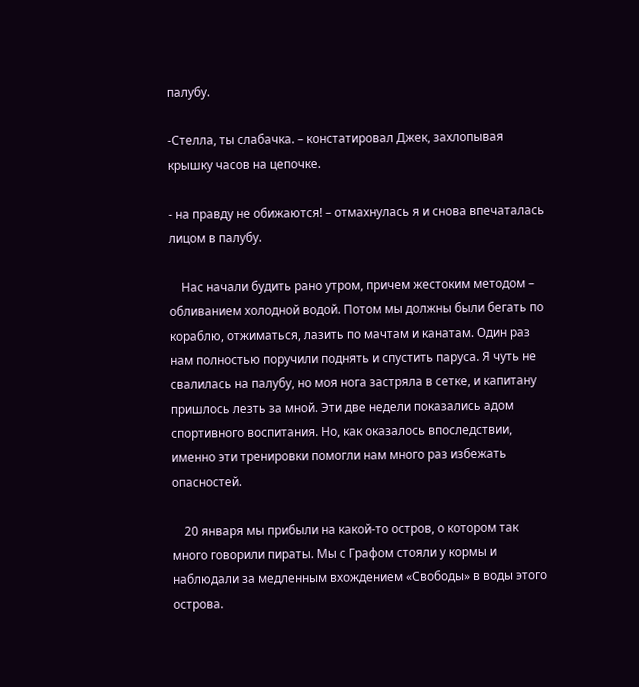палубу.

-Стелла, ты слабачка. – констатировал Джек, захлопывая крышку часов на цепочке.

- на правду не обижаются! – отмахнулась я и снова впечаталась лицом в палубу.

    Нас начали будить рано утром, причем жестоким методом – обливанием холодной водой. Потом мы должны были бегать по кораблю, отжиматься, лазить по мачтам и канатам. Один раз нам полностью поручили поднять и спустить паруса. Я чуть не свалилась на палубу, но моя нога застряла в сетке, и капитану пришлось лезть за мной. Эти две недели показались адом спортивного воспитания. Но, как оказалось впоследствии, именно эти тренировки помогли нам много раз избежать опасностей.

    20 января мы прибыли на какой-то остров, о котором так много говорили пираты. Мы с Графом стояли у кормы и наблюдали за медленным вхождением «Свободы» в воды этого острова.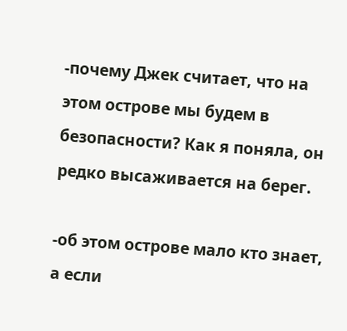-почему Джек считает, что на этом острове мы будем в безопасности? Как я поняла, он редко высаживается на берег.

-об этом острове мало кто знает, а если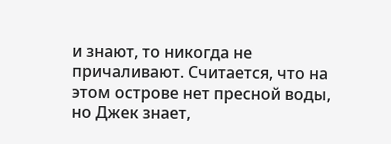и знают, то никогда не причаливают. Считается, что на этом острове нет пресной воды, но Джек знает,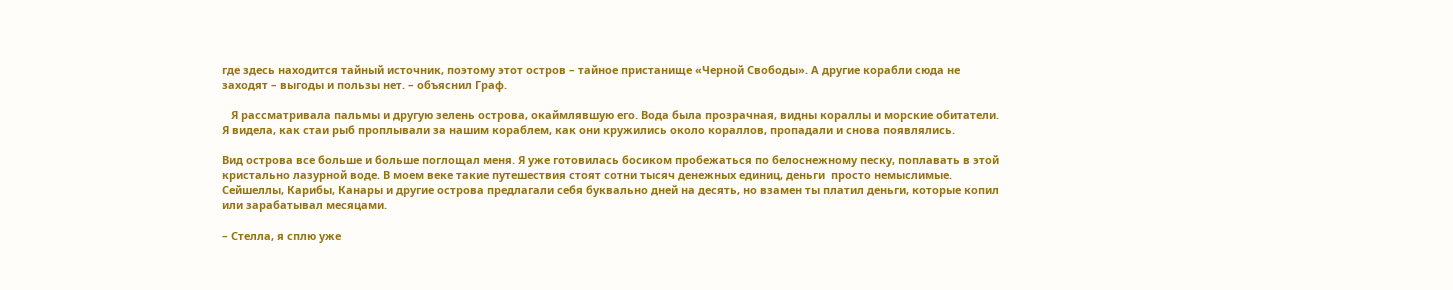где здесь находится тайный источник, поэтому этот остров – тайное пристанище «Черной Свободы». А другие корабли сюда не заходят – выгоды и пользы нет. – объяснил Граф.

   Я рассматривала пальмы и другую зелень острова, окаймлявшую его. Вода была прозрачная, видны кораллы и морские обитатели. Я видела, как стаи рыб проплывали за нашим кораблем, как они кружились около кораллов, пропадали и снова появлялись.

Вид острова все больше и больше поглощал меня. Я уже готовилась босиком пробежаться по белоснежному песку, поплавать в этой кристально лазурной воде. В моем веке такие путешествия стоят сотни тысяч денежных единиц, деньги  просто немыслимые. Сейшеллы, Карибы, Канары и другие острова предлагали себя буквально дней на десять, но взамен ты платил деньги, которые копил или зарабатывал месяцами.

– Стелла, я сплю уже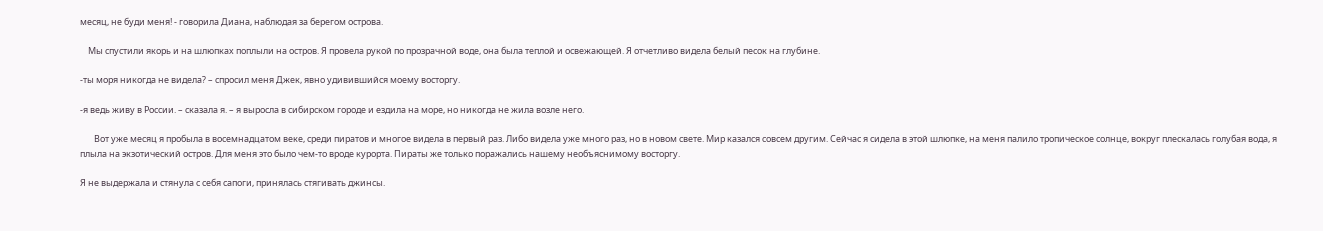месяц, не буди меня! - говорила Диана, наблюдая за берегом острова.

    Мы спустили якорь и на шлюпках поплыли на остров. Я провела рукой по прозрачной воде, она была теплой и освежающей. Я отчетливо видела белый песок на глубине.

-ты моря никогда не видела? – спросил меня Джек, явно удивившийся моему восторгу.

-я ведь живу в России. – сказала я. – я выросла в сибирском городе и ездила на море, но никогда не жила возле него.

       Вот уже месяц я пробыла в восемнадцатом веке, среди пиратов и многое видела в первый раз. Либо видела уже много раз, но в новом свете. Мир казался совсем другим. Сейчас я сидела в этой шлюпке, на меня палило тропическое солнце, вокруг плескалась голубая вода, я плыла на экзотический остров. Для меня это было чем-то вроде курорта. Пираты же только поражались нашему необъяснимому восторгу.

Я не выдержала и стянула с себя сапоги, принялась стягивать джинсы.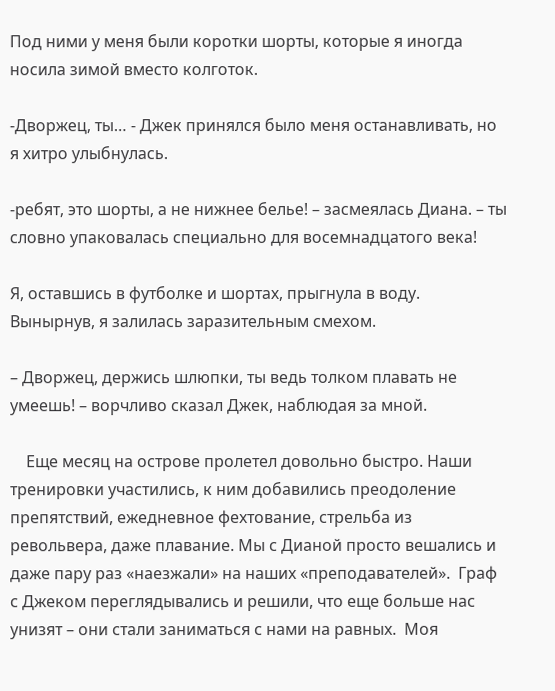Под ними у меня были коротки шорты, которые я иногда носила зимой вместо колготок.

-Дворжец, ты… - Джек принялся было меня останавливать, но я хитро улыбнулась.

-ребят, это шорты, а не нижнее белье! – засмеялась Диана. – ты словно упаковалась специально для восемнадцатого века!

Я, оставшись в футболке и шортах, прыгнула в воду. Вынырнув, я залилась заразительным смехом.

– Дворжец, держись шлюпки, ты ведь толком плавать не умеешь! – ворчливо сказал Джек, наблюдая за мной.

    Еще месяц на острове пролетел довольно быстро. Наши тренировки участились, к ним добавились преодоление препятствий, ежедневное фехтование, стрельба из револьвера, даже плавание. Мы с Дианой просто вешались и даже пару раз «наезжали» на наших «преподавателей».  Граф с Джеком переглядывались и решили, что еще больше нас унизят – они стали заниматься с нами на равных.  Моя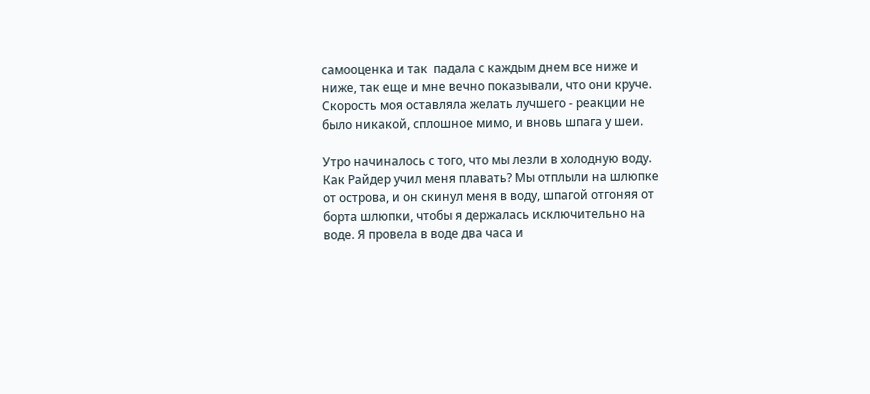самооценка и так  падала с каждым днем все ниже и ниже, так еще и мне вечно показывали, что они круче. Скорость моя оставляла желать лучшего - реакции не было никакой, сплошное мимо, и вновь шпага у шеи.

Утро начиналось с того, что мы лезли в холодную воду. Как Райдер учил меня плавать? Мы отплыли на шлюпке от острова, и он скинул меня в воду, шпагой отгоняя от борта шлюпки, чтобы я держалась исключительно на воде. Я провела в воде два часа и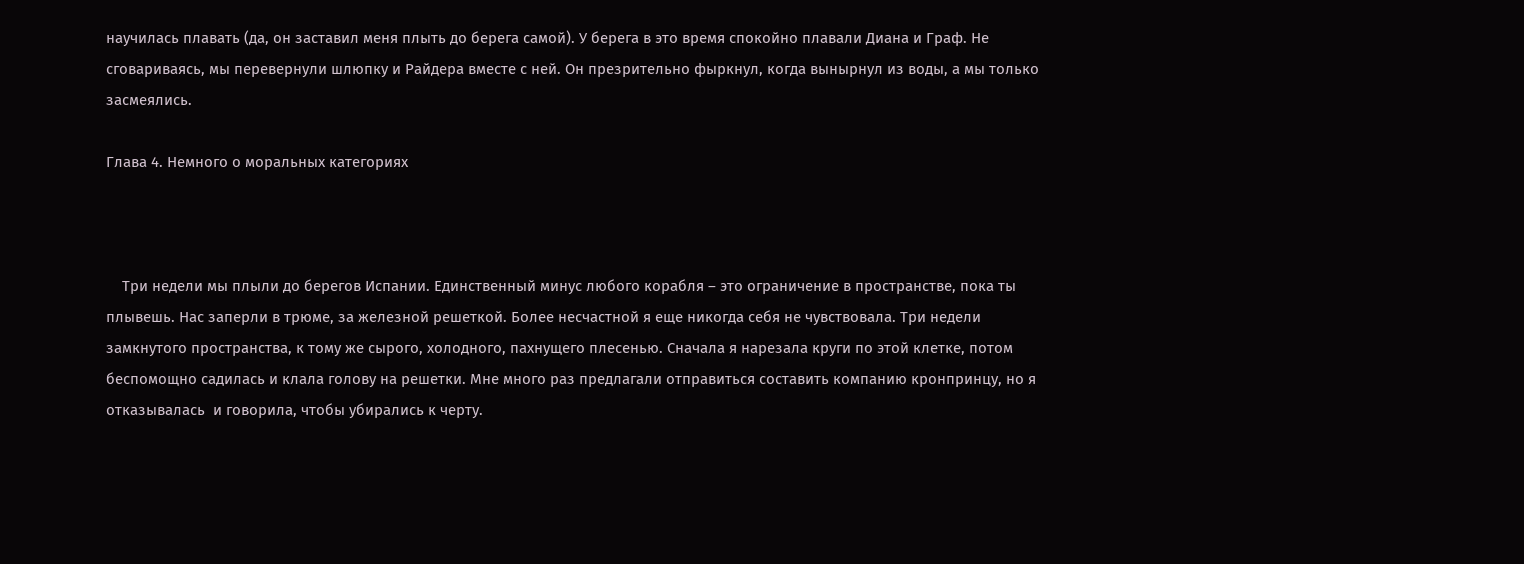научилась плавать (да, он заставил меня плыть до берега самой). У берега в это время спокойно плавали Диана и Граф. Не сговариваясь, мы перевернули шлюпку и Райдера вместе с ней. Он презрительно фыркнул, когда вынырнул из воды, а мы только засмеялись.

Глава 4. Немного о моральных категориях



    Три недели мы плыли до берегов Испании. Единственный минус любого корабля – это ограничение в пространстве, пока ты плывешь. Нас заперли в трюме, за железной решеткой. Более несчастной я еще никогда себя не чувствовала. Три недели замкнутого пространства, к тому же сырого, холодного, пахнущего плесенью. Сначала я нарезала круги по этой клетке, потом беспомощно садилась и клала голову на решетки. Мне много раз предлагали отправиться составить компанию кронпринцу, но я отказывалась  и говорила, чтобы убирались к черту.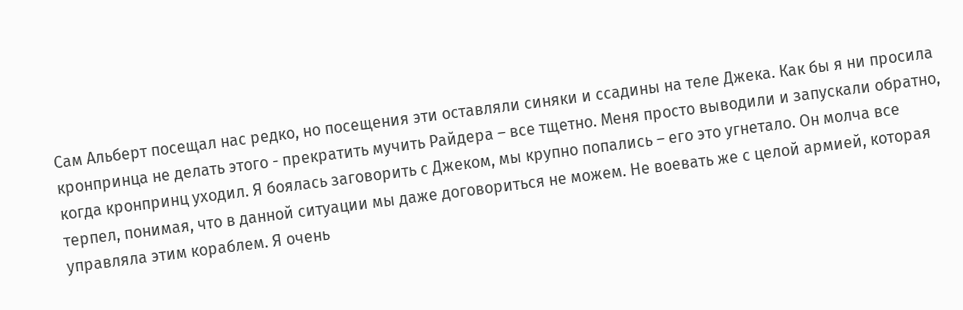Сам Альберт посещал нас редко, но посещения эти оставляли синяки и ссадины на теле Джека. Как бы я ни просила кронпринца не делать этого - прекратить мучить Райдера – все тщетно. Меня просто выводили и запускали обратно, когда кронпринц уходил. Я боялась заговорить с Джеком, мы крупно попались – его это угнетало. Он молча все терпел, понимая, что в данной ситуации мы даже договориться не можем. Не воевать же с целой армией, которая управляла этим кораблем. Я очень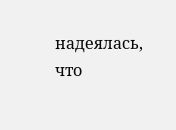надеялась, что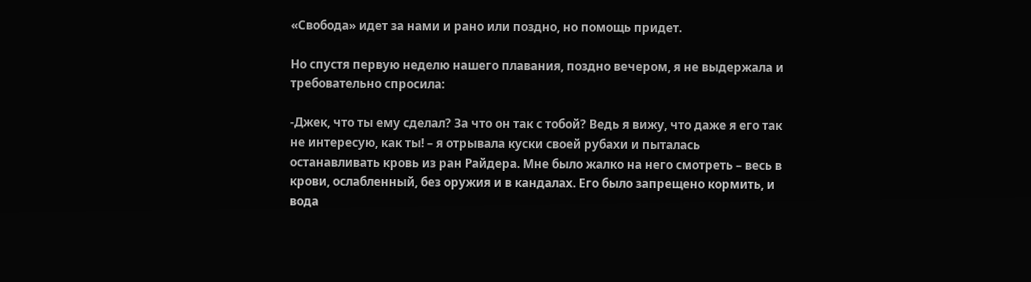«Свобода» идет за нами и рано или поздно, но помощь придет.

Но спустя первую неделю нашего плавания, поздно вечером, я не выдержала и требовательно спросила:

-Джек, что ты ему сделал? За что он так с тобой? Ведь я вижу, что даже я его так не интересую, как ты! – я отрывала куски своей рубахи и пыталась останавливать кровь из ран Райдера. Мне было жалко на него смотреть – весь в крови, ослабленный, без оружия и в кандалах. Его было запрещено кормить, и вода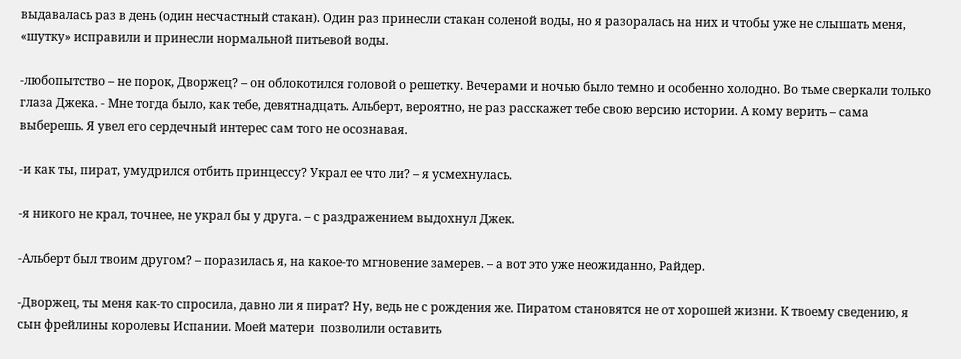выдавалась раз в день (один несчастный стакан). Один раз принесли стакан соленой воды, но я разоралась на них и чтобы уже не слышать меня, «шутку» исправили и принесли нормальной питьевой воды.

-любопытство – не порок, Дворжец? – он облокотился головой о решетку. Вечерами и ночью было темно и особенно холодно. Во тьме сверкали только глаза Джека. - Мне тогда было, как тебе, девятнадцать. Альберт, вероятно, не раз расскажет тебе свою версию истории. А кому верить – сама выберешь. Я увел его сердечный интерес сам того не осознавая.

-и как ты, пират, умудрился отбить принцессу? Украл ее что ли? – я усмехнулась.

-я никого не крал, точнее, не украл бы у друга. – с раздражением выдохнул Джек.

-Альберт был твоим другом? – поразилась я, на какое-то мгновение замерев. – а вот это уже неожиданно, Райдер.

-Дворжец, ты меня как-то спросила, давно ли я пират? Ну, ведь не с рождения же. Пиратом становятся не от хорошей жизни. К твоему сведению, я сын фрейлины королевы Испании. Моей матери  позволили оставить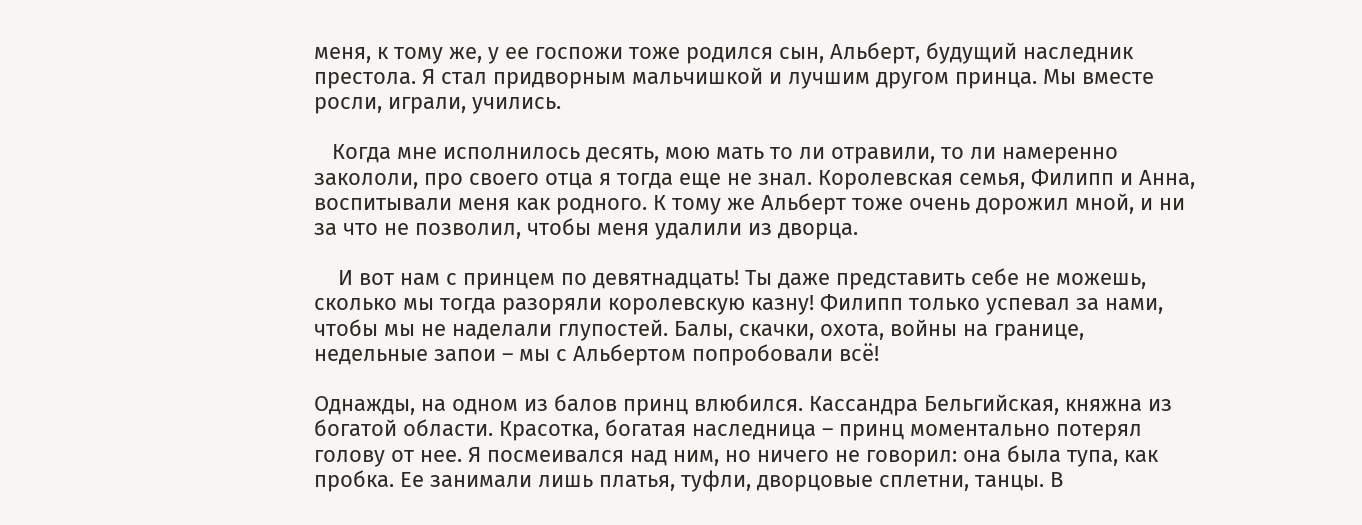меня, к тому же, у ее госпожи тоже родился сын, Альберт, будущий наследник престола. Я стал придворным мальчишкой и лучшим другом принца. Мы вместе росли, играли, учились.

   Когда мне исполнилось десять, мою мать то ли отравили, то ли намеренно закололи, про своего отца я тогда еще не знал. Королевская семья, Филипп и Анна, воспитывали меня как родного. К тому же Альберт тоже очень дорожил мной, и ни за что не позволил, чтобы меня удалили из дворца.

    И вот нам с принцем по девятнадцать! Ты даже представить себе не можешь, сколько мы тогда разоряли королевскую казну! Филипп только успевал за нами, чтобы мы не наделали глупостей. Балы, скачки, охота, войны на границе, недельные запои – мы с Альбертом попробовали всё!

Однажды, на одном из балов принц влюбился. Кассандра Бельгийская, княжна из богатой области. Красотка, богатая наследница – принц моментально потерял голову от нее. Я посмеивался над ним, но ничего не говорил: она была тупа, как пробка. Ее занимали лишь платья, туфли, дворцовые сплетни, танцы. В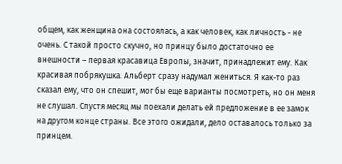общем, как женщина она состоялась, а как человек, как личность - не очень. С такой просто скучно, но принцу было достаточно ее внешности – первая красавица Европы, значит, принадлежит ему. Как красивая побрякушка. Альберт сразу надумал жениться. Я как-то раз сказал ему, что он спешит, мог бы еще варианты посмотреть, но он меня не слушал. Спустя месяц мы поехали делать ей предложение в ее замок на другом конце страны. Все этого ожидали, дело оставалось только за принцем.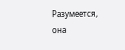Разумеется, она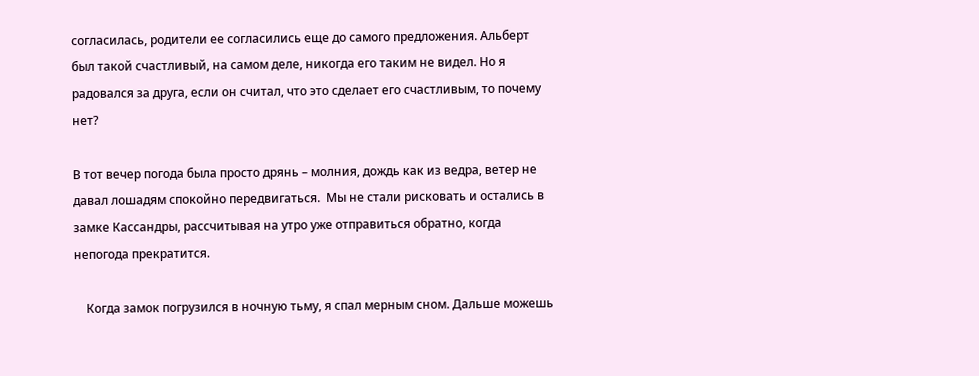согласилась, родители ее согласились еще до самого предложения. Альберт был такой счастливый, на самом деле, никогда его таким не видел. Но я радовался за друга, если он считал, что это сделает его счастливым, то почему нет?

В тот вечер погода была просто дрянь – молния, дождь как из ведра, ветер не давал лошадям спокойно передвигаться.  Мы не стали рисковать и остались в замке Кассандры, рассчитывая на утро уже отправиться обратно, когда непогода прекратится.

    Когда замок погрузился в ночную тьму, я спал мерным сном. Дальше можешь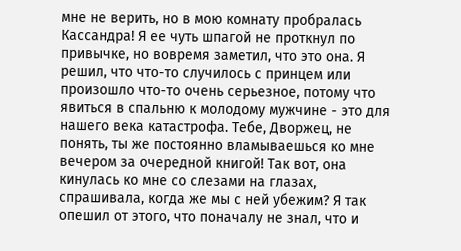мне не верить, но в мою комнату пробралась Кассандра! Я ее чуть шпагой не проткнул по привычке, но вовремя заметил, что это она. Я решил, что что-то случилось с принцем или произошло что-то очень серьезное, потому что явиться в спальню к молодому мужчине - это для нашего века катастрофа. Тебе, Дворжец, не понять, ты же постоянно вламываешься ко мне вечером за очередной книгой! Так вот, она кинулась ко мне со слезами на глазах, спрашивала, когда же мы с ней убежим? Я так опешил от этого, что поначалу не знал, что и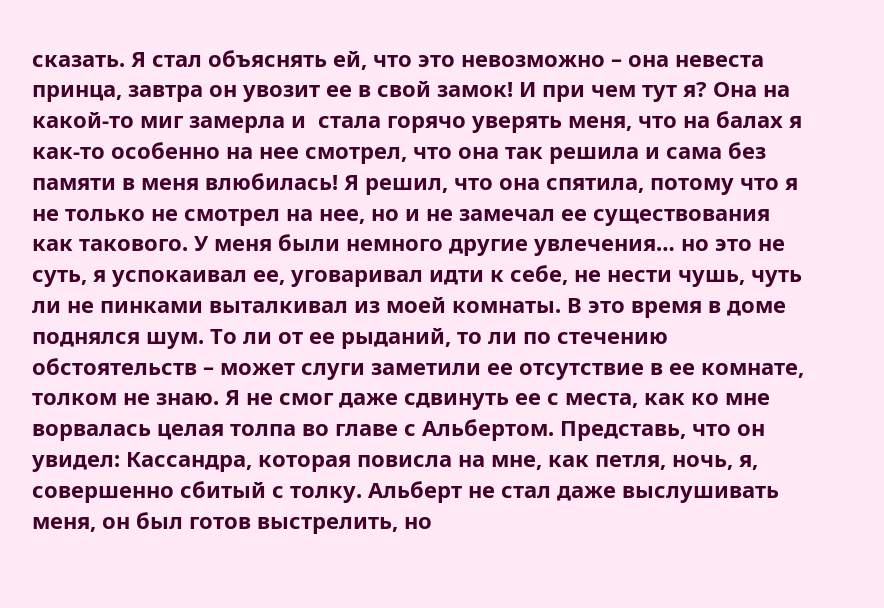сказать. Я стал объяснять ей, что это невозможно – она невеста принца, завтра он увозит ее в свой замок! И при чем тут я? Она на какой-то миг замерла и  стала горячо уверять меня, что на балах я как-то особенно на нее смотрел, что она так решила и сама без памяти в меня влюбилась! Я решил, что она спятила, потому что я не только не смотрел на нее, но и не замечал ее существования как такового. У меня были немного другие увлечения… но это не суть, я успокаивал ее, уговаривал идти к себе, не нести чушь, чуть ли не пинками выталкивал из моей комнаты. В это время в доме поднялся шум. То ли от ее рыданий, то ли по стечению обстоятельств – может слуги заметили ее отсутствие в ее комнате, толком не знаю. Я не смог даже сдвинуть ее с места, как ко мне ворвалась целая толпа во главе с Альбертом. Представь, что он увидел: Кассандра, которая повисла на мне, как петля, ночь, я, совершенно сбитый с толку. Альберт не стал даже выслушивать меня, он был готов выстрелить, но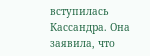вступилась Кассандра. Она заявила, что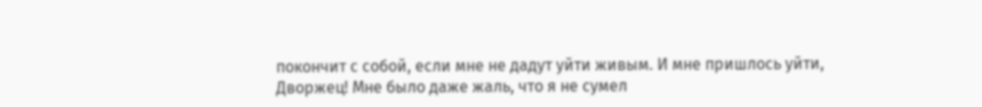покончит с собой, если мне не дадут уйти живым. И мне пришлось уйти, Дворжец! Мне было даже жаль, что я не сумел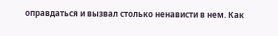оправдаться и вызвал столько ненависти в нем. Как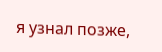я узнал позже,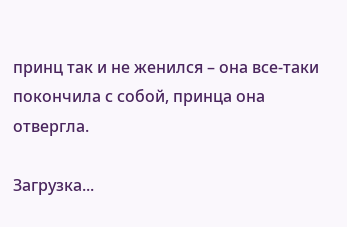принц так и не женился – она все-таки покончила с собой, принца она отвергла.

Загрузка...